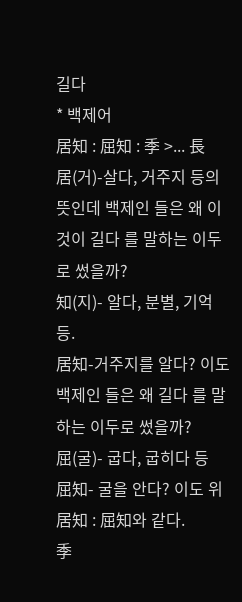길다
* 백제어
居知 : 屈知 : 季 >... 長
居(거)-살다, 거주지 등의 뜻인데 백제인 들은 왜 이것이 길다 를 말하는 이두로 썼을까?
知(지)- 알다, 분별, 기억 등.
居知-거주지를 알다? 이도 백제인 들은 왜 길다 를 말하는 이두로 썼을까?
屈(굴)- 굽다, 굽히다 등
屈知- 굴을 안다? 이도 위 居知 : 屈知와 같다.
季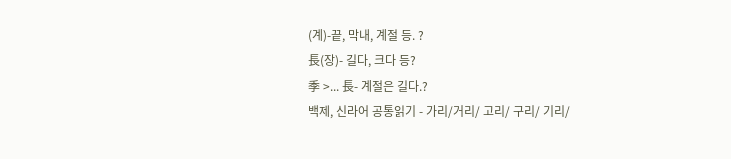(계)-끝, 막내, 계절 등. ?
長(장)- 길다, 크다 등?
季 >... 長- 계절은 길다.?
백제, 신라어 공통읽기 - 가리/거리/ 고리/ 구리/ 기리/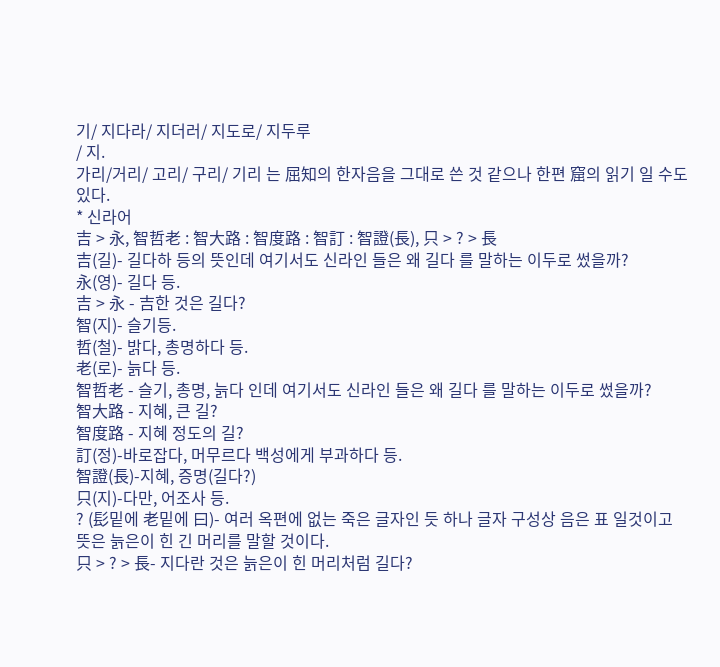기/ 지다라/ 지더러/ 지도로/ 지두루
/ 지.
가리/거리/ 고리/ 구리/ 기리 는 屈知의 한자음을 그대로 쓴 것 같으나 한편 窟의 읽기 일 수도
있다.
* 신라어
吉 > 永, 智哲老 : 智大路 : 智度路 : 智訂 : 智證(長), 只 > ? > 長
吉(길)- 길다하 등의 뜻인데 여기서도 신라인 들은 왜 길다 를 말하는 이두로 썼을까?
永(영)- 길다 등.
吉 > 永 - 吉한 것은 길다?
智(지)- 슬기등.
哲(철)- 밝다, 총명하다 등.
老(로)- 늙다 등.
智哲老 - 슬기, 총명, 늙다 인데 여기서도 신라인 들은 왜 길다 를 말하는 이두로 썼을까?
智大路 - 지혜, 큰 길?
智度路 - 지혜 정도의 길?
訂(정)-바로잡다, 머무르다 백성에게 부과하다 등.
智證(長)-지혜, 증명(길다?)
只(지)-다만, 어조사 등.
? (髟밑에 老밑에 曰)- 여러 옥편에 없는 죽은 글자인 듯 하나 글자 구성상 음은 표 일것이고
뜻은 늙은이 힌 긴 머리를 말할 것이다.
只 > ? > 長- 지다란 것은 늙은이 힌 머리처럼 길다?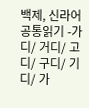백제, 신라어 공통읽기 -가디/ 거디/ 고디/ 구디/ 기디/ 가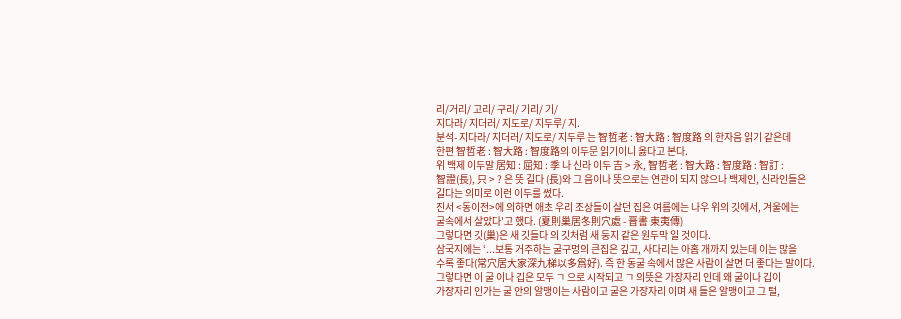리/거리/ 고리/ 구리/ 기리/ 기/
지다라/ 지더러/ 지도로/ 지두루/ 지.
분석- 지다라/ 지더러/ 지도로/ 지두루 는 智哲老 : 智大路 : 智度路 의 한자음 읽기 같은데
한편 智哲老 : 智大路 : 智度路의 이두문 읽기이니 옳다고 본다.
위 백제 이두말 居知 : 屈知 : 季 나 신라 이두 吉 > 永, 智哲老 : 智大路 : 智度路 : 智訂 :
智證(長), 只 > ? 은 뜻 길다 (長)와 그 음이나 뜻으로는 연관이 되지 않으나 백제인, 신라인들은
길다는 의미로 이런 이두를 썼다.
진서 <동이전>에 의하면 애초 우리 조상들이 살던 집은 여름에는 나우 위의 깃에서, 겨울에는
굴속에서 살았다'고 했다. (夏則巢居冬則穴處 - 晋書 東夷傳)
그렇다면 깃(巢)은 새 깃들다 의 깃처럼 새 둥지 같은 원두막 일 것이다.
삼국지에는 ‘...보통 거주하는 굴구멍의 큰집은 깊고, 사다리는 아홉 개까지 있는데 이는 많을
수록 좋다(常穴居大家深九梯以多爲好). 즉 한 동굴 속에서 많은 사람이 살면 더 좋다는 말이다.
그렇다면 이 굴 이나 깁은 모두 ㄱ 으로 시작되고 ㄱ 의뜻은 가장자리 인데 왜 굴이나 깁이
가장자리 인가는 굴 안의 알맹이는 사람이고 굴은 가장자리 이며 새 들은 알맹이고 그 털,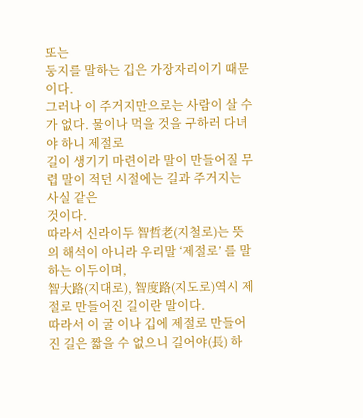또는
둥지를 말하는 깁은 가장자리이기 때문이다.
그러나 이 주거지만으로는 사람이 살 수가 없다. 물이나 먹을 것을 구하러 다녀야 하니 제절로
길이 생기기 마련이라 말이 만들어질 무렵 말이 적던 시절에는 길과 주거지는 사실 같은
것이다.
따라서 신라이두 智哲老(지철로)는 뜻의 해석이 아니라 우리말 ‘제절로’ 를 말 하는 이두이며,
智大路(지대로), 智度路(지도로)역시 제절로 만들어진 길이란 말이다.
따라서 이 굴 이나 깁에 제절로 만들어진 길은 짧을 수 없으니 길어야(長) 하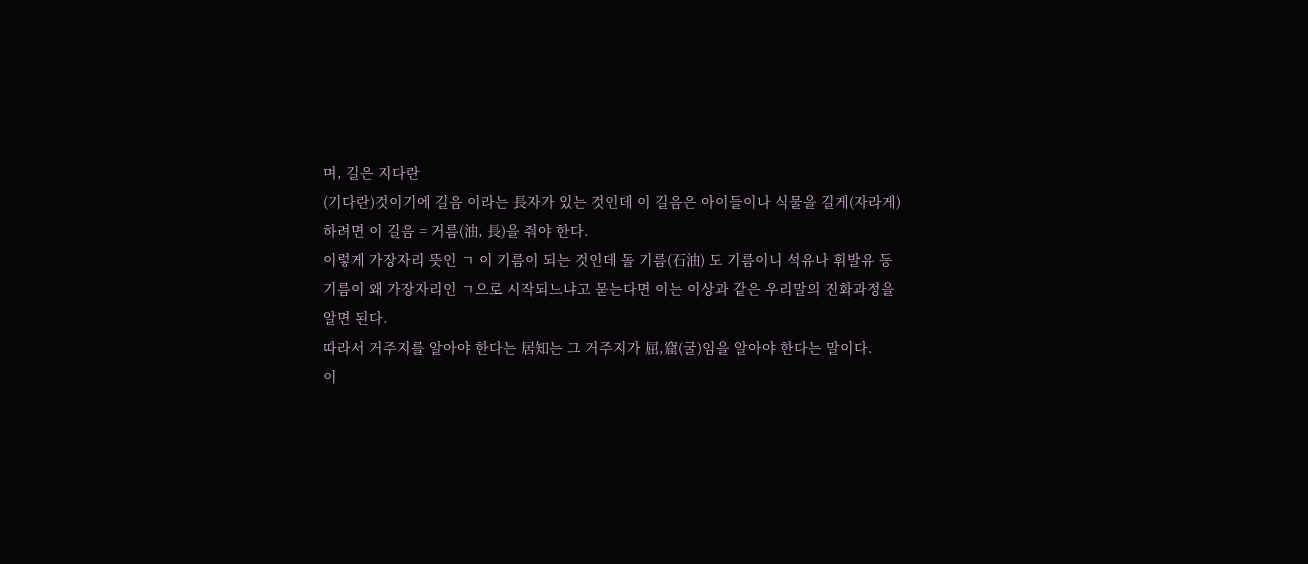며, 길은 지다란
(기다란)것이기에 길음 이라는 長자가 있는 것인데 이 길음은 아이들이나 식물을 길게(자라게)
하려면 이 길음 = 거름(油, 長)을 줘야 한다.
이렇게 가장자리 뜻인 ㄱ 이 기름이 되는 것인데 돌 기름(石油) 도 기름이니 석유나 휘발유 등
기름이 왜 가장자리인 ㄱ으로 시작되느냐고 묻는다면 이는 이상과 같은 우리말의 진화과정을
알면 된다.
따라서 거주지를 알아야 한다는 居知는 그 거주지가 屈,窟(굴)임을 알아야 한다는 말이다.
이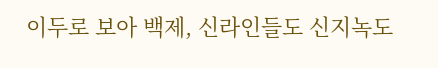이두로 보아 백제, 신라인들도 신지녹도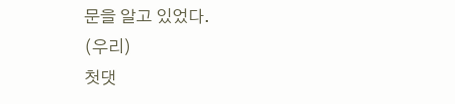문을 알고 있었다.
(우리)
첫댓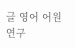글 영어 어원연구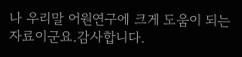나 우리말 어원연구에 크게 도움이 되는 자료이군요.감사합니다.